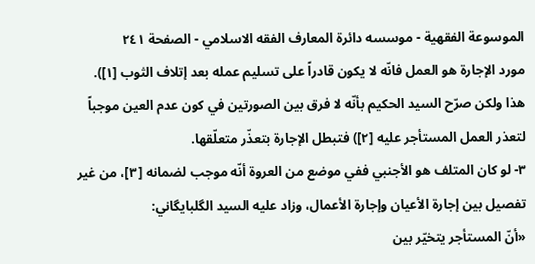الموسوعة الفقهية - موسسه دائرة المعارف الفقه الاسلامي - الصفحة ٢٤١
مورد الإجارة هو العمل فانّه لا يكون قادراً على تسليم عمله بعد إتلاف الثوب [١]).
هذا ولكن صرّح السيد الحكيم بأنّه لا فرق بين الصورتين في كون عدم العين موجباً لتعذر العمل المستأجر عليه [٢]) فتبطل الإجارة بتعذّر متعلّقها.
٣- لو كان المتلف هو الأجنبي ففي موضع من العروة أنّه موجب لضمانه [٣]، من غير تفصيل بين إجارة الأعيان وإجارة الأعمال، وزاد عليه السيد الگلبايگاني:
«أنّ المستأجر يتخيّر بين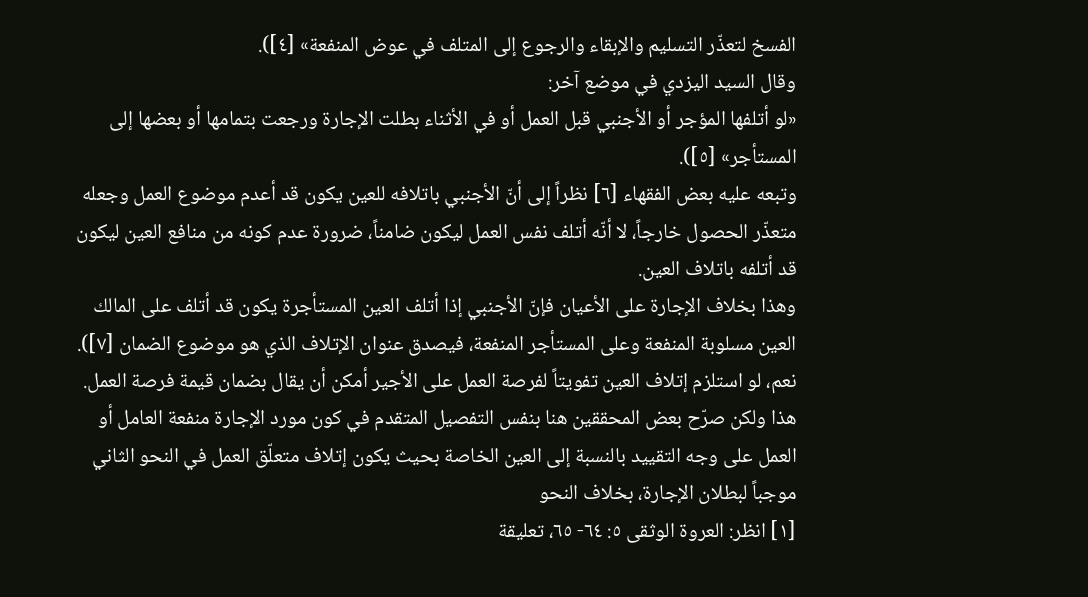الفسخ لتعذّر التسليم والإبقاء والرجوع إلى المتلف في عوض المنفعة» [٤]).
وقال السيد اليزدي في موضع آخر:
«لو أتلفها المؤجر أو الأجنبي قبل العمل أو في الأثناء بطلت الإجارة ورجعت بتمامها أو بعضها إلى المستأجر» [٥]).
وتبعه عليه بعض الفقهاء [٦] نظراً إلى أنّ الأجنبي باتلافه للعين يكون قد أعدم موضوع العمل وجعله متعذّر الحصول خارجاً، لا أنّه أتلف نفس العمل ليكون ضامناً، ضرورة عدم كونه من منافع العين ليكون قد أتلفه باتلاف العين.
وهذا بخلاف الإجارة على الأعيان فإنّ الأجنبي إذا أتلف العين المستأجرة يكون قد أتلف على المالك العين مسلوبة المنفعة وعلى المستأجر المنفعة، فيصدق عنوان الإتلاف الذي هو موضوع الضمان [٧]).
نعم، لو استلزم إتلاف العين تفويتاً لفرصة العمل على الأجير أمكن أن يقال بضمان قيمة فرصة العمل.
هذا ولكن صرّح بعض المحققين هنا بنفس التفصيل المتقدم في كون مورد الإجارة منفعة العامل أو العمل على وجه التقييد بالنسبة إلى العين الخاصة بحيث يكون إتلاف متعلّق العمل في النحو الثاني موجباً لبطلان الإجارة، بخلاف النحو
[١] انظر: العروة الوثقى ٥: ٦٤- ٦٥، تعليقة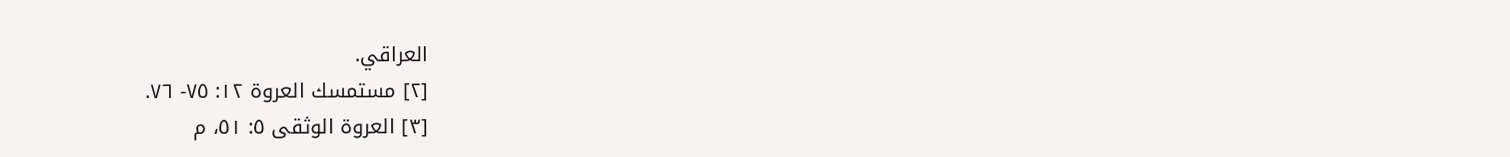العراقي.
[٢] مستمسك العروة ١٢: ٧٥- ٧٦.
[٣] العروة الوثقى ٥: ٥١، م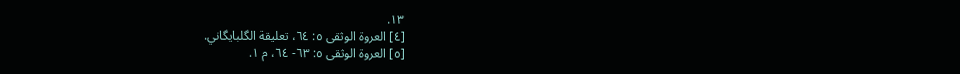١٣.
[٤] العروة الوثقى ٥: ٦٤، تعليقة الگلبايگاني.
[٥] العروة الوثقى ٥: ٦٣- ٦٤، م ١.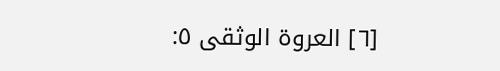[٦] العروة الوثقى ٥: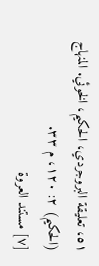٥١، تعليقة البروجردي، الحكيم، الخوئي. المنهاج (الحكيم) ٢: ١٢٠، م ٣٣.
[٧] مستند العروة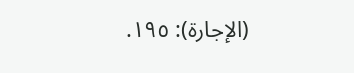(الإجارة): ١٩٥.